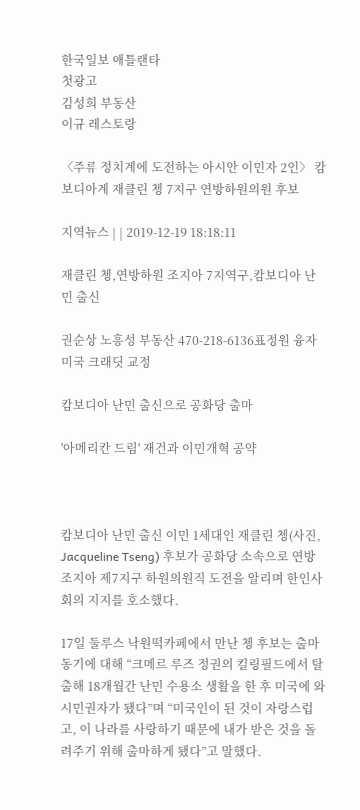한국일보 애틀랜타
첫광고
김성희 부동산
이규 레스토랑

〈주류 정치계에 도전하는 아시안 이민자 2인〉 캄보디아계 재클린 쳉 7지구 연방하원의원 후보

지역뉴스 | | 2019-12-19 18:18:11

재클린 쳉,연방하원 조지아 7지역구,캄보디아 난민 출신

권순상 노흥성 부동산 470-218-6136표정원 융자미국 크래딧 교정

캄보디아 난민 출신으로 공화당 출마

'아메리칸 드림' 재건과 이민개혁 공약



캄보디아 난민 출신 이민 1세대인 재클린 쳉(사진, Jacqueline Tseng) 후보가 공화당 소속으로 연방 조지아 제7지구 하원의원직 도전을 알리며 한인사회의 지지를 호소했다.

17일 둘루스 낙원떡카페에서 만난 쳉 후보는 출마 동기에 대해 “크메르 루즈 정권의 킬링필드에서 탈출해 18개월간 난민 수용소 생활을 한 후 미국에 와 시민권자가 됐다”며 “미국인이 된 것이 자랑스럽고, 이 나라를 사랑하기 때문에 내가 받은 것을 돌려주기 위해 출마하게 됐다”고 말했다.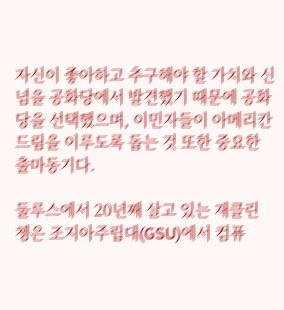자신이 좋아하고 추구해야 할 가치와 신념을 공화당에서 발견했기 때문에 공화당을 선택했으며, 이민자들이 아메리칸 드림을 이루도록 돕는 것 또한 중요한 출마동기다.

둘루스에서 20년째 살고 있는 재클린 쳉은 조지아주립대(GSU)에서 컴퓨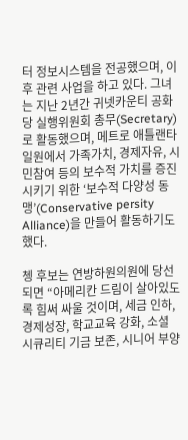터 정보시스템을 전공했으며, 이후 관련 사업을 하고 있다. 그녀는 지난 2년간 귀넷카운티 공화당 실행위원회 총무(Secretary)로 활동했으며, 메트로 애틀랜타 일원에서 가족가치, 경제자유, 시민참여 등의 보수적 가치를 증진시키기 위한 ‘보수적 다양성 동맹’(Conservative persity Alliance)을 만들어 활동하기도 했다.

쳉 후보는 연방하원의원에 당선되면 “아메리칸 드림이 살아있도록 힘써 싸울 것이며, 세금 인하, 경제성장, 학교교육 강화, 소셜 시큐리티 기금 보존, 시니어 부양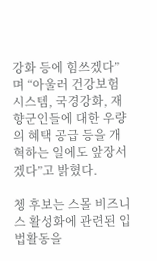강화 등에 힘쓰겠다”며 “아울러 건강보험 시스템, 국경강화, 재향군인들에 대한 우량의 혜택 공급 등을 개혁하는 일에도 앞장서겠다”고 밝혔다.

쳉 후보는 스몰 비즈니스 활성화에 관련된 입법활동을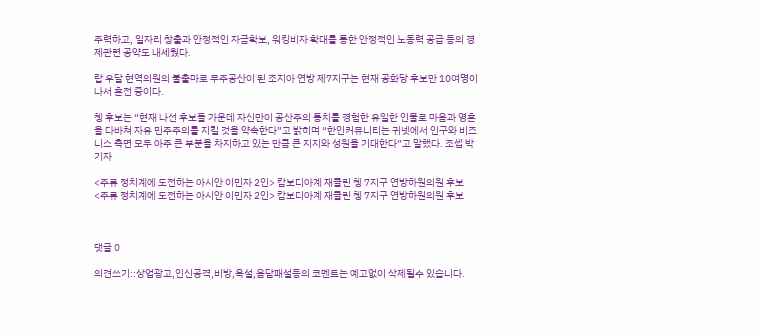주력하고, 일자리 창출과 안정적인 자금확보, 워킹비자 확대를 통한 안정적인 노동력 공급 등의 경제관련 공약도 내세웠다.

랍 우달 현역의원의 불출마로 무주공산이 된 조지아 연방 제7지구는 현재 공화당 후보만 10여명이 나서 혼전 중이다.

쳉 후보는 “현재 나선 후보들 가운데 자신만이 공산주의 통치를 경험한 유일한 인물로 마음과 영혼을 다바쳐 자유 민주주의를 지킬 것을 약속한다”고 밝히며 “한인커뮤니티는 귀넷에서 인구와 비즈니스 측면 모두 아주 큰 부분을 차지하고 있는 만큼 큰 지지와 성원을 기대한다”고 말했다. 조셉 박 기자

<주류 정치계에 도전하는 아시안 이민자 2인> 캄보디아계 재클린 쳉 7지구 연방하원의원 후보
<주류 정치계에 도전하는 아시안 이민자 2인> 캄보디아계 재클린 쳉 7지구 연방하원의원 후보



댓글 0

의견쓰기::상업광고,인신공격,비방,욕설,음담패설등의 코멘트는 예고없이 삭제될수 있습니다.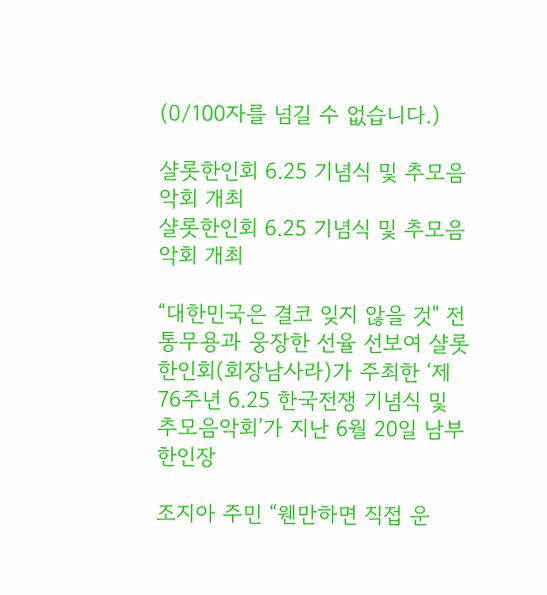(0/100자를 넘길 수 없습니다.)

샬롯한인회 6.25 기념식 및 추모음악회 개최
샬롯한인회 6.25 기념식 및 추모음악회 개최

“대한민국은 결코 잊지 않을 것" 전통무용과 웅장한 선율 선보여 샬롯한인회(회장남사라)가 주최한 ‘제76주년 6.25 한국전쟁 기념식 및 추모음악회’가 지난 6월 20일 남부한인장

조지아 주민 “웬만하면 직접 운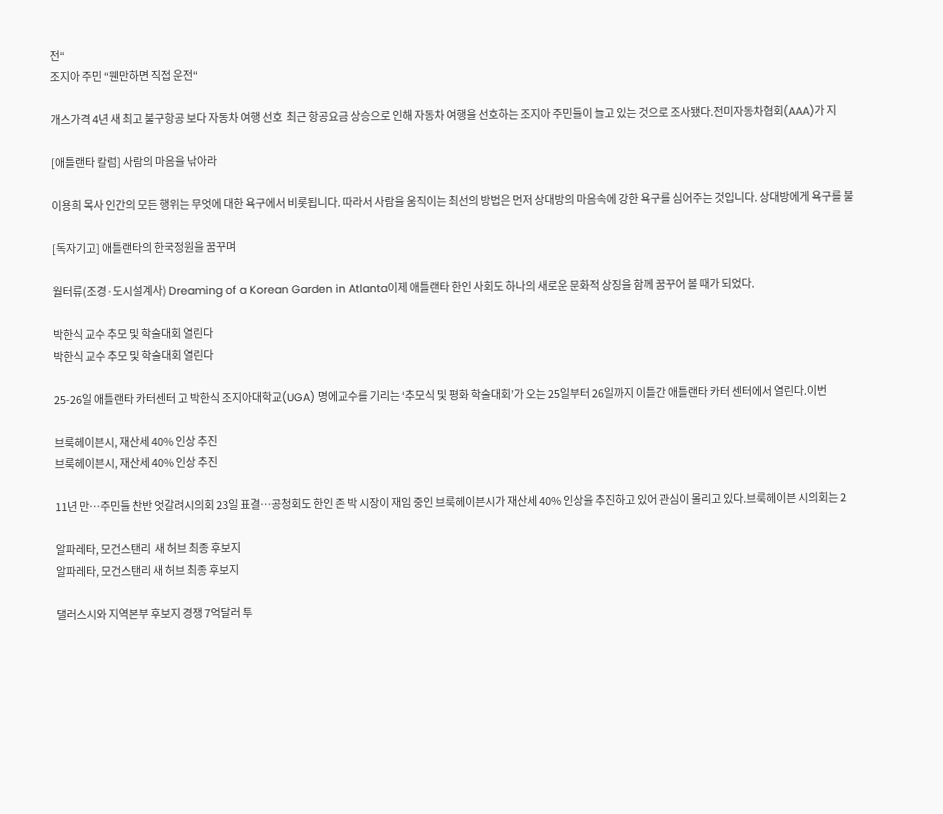전“
조지아 주민 “웬만하면 직접 운전“

개스가격 4년 새 최고 불구항공 보다 자동차 여행 선호  최근 항공요금 상승으로 인해 자동차 여행을 선호하는 조지아 주민들이 늘고 있는 것으로 조사됐다.전미자동차협회(AAA)가 지

[애틀랜타 칼럼] 사람의 마음을 낚아라

이용희 목사 인간의 모든 행위는 무엇에 대한 욕구에서 비롯됩니다. 따라서 사람을 움직이는 최선의 방법은 먼저 상대방의 마음속에 강한 욕구를 심어주는 것입니다. 상대방에게 욕구를 불

[독자기고] 애틀랜타의 한국정원을 꿈꾸며

월터류(조경·도시설계사) Dreaming of a Korean Garden in Atlanta이제 애틀랜타 한인 사회도 하나의 새로운 문화적 상징을 함께 꿈꾸어 볼 때가 되었다.

박한식 교수 추모 및 학술대회 열린다
박한식 교수 추모 및 학술대회 열린다

25-26일 애틀랜타 카터센터 고 박한식 조지아대학교(UGA) 명에교수를 기리는 ‘추모식 및 평화 학술대회’가 오는 25일부터 26일까지 이틀간 애틀랜타 카터 센터에서 열린다.이번

브룩헤이븐시, 재산세 40% 인상 추진
브룩헤이븐시, 재산세 40% 인상 추진

11년 만…주민들 찬반 엇갈려시의회 23일 표결…공청회도 한인 존 박 시장이 재임 중인 브룩헤이븐시가 재산세 40% 인상을 추진하고 있어 관심이 몰리고 있다.브룩헤이븐 시의회는 2

알파레타, 모건스탠리  새 허브 최종 후보지
알파레타, 모건스탠리 새 허브 최종 후보지

댈러스시와 지역본부 후보지 경쟁 7억달러 투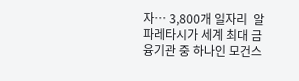자… 3,800개 일자리  알파레타시가 세계 최대 금융기관 중 하나인 모건스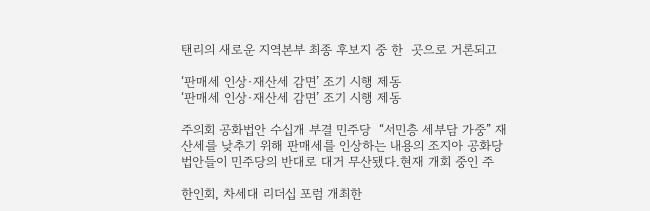탠리의 새로운 지역본부 최종 후보지 중 한  곳으로 거론되고

‘판매세 인상∙재산세 감면’ 조기 시행 제동
‘판매세 인상∙재산세 감면’ 조기 시행 제동

주의회 공화법안 수십개 부결 민주당  “서민층 세부담 가중” 재산세를 낮추기 위해 판매세를 인상하는 내용의 조지아 공화당 법안들이 민주당의 반대로 대거 무산됐다.현재 개회 중인 주

한인회, 차세대 리더십 포럼 개최한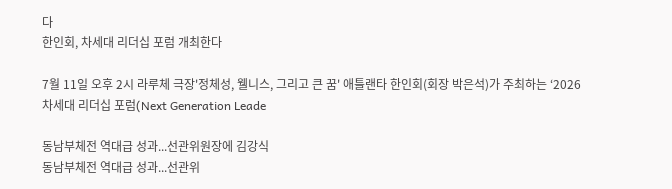다
한인회, 차세대 리더십 포럼 개최한다

7월 11일 오후 2시 라루체 극장'정체성, 웰니스, 그리고 큰 꿈' 애틀랜타 한인회(회장 박은석)가 주최하는 ‘2026 차세대 리더십 포럼(Next Generation Leade

동남부체전 역대급 성과...선관위원장에 김강식
동남부체전 역대급 성과...선관위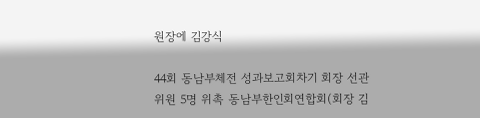원장에 김강식

44회 동남부체전 성과보고회차기 회장 선관위원 5명 위촉 동남부한인회연합회(회장 김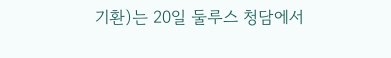기환)는 20일 둘루스 청담에서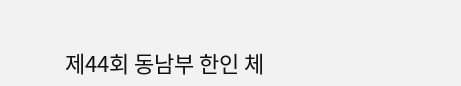제44회 동남부 한인 체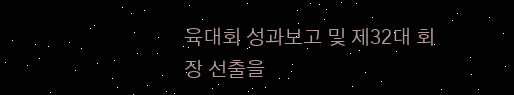육대회 성과보고 및 제32대 회장 선출을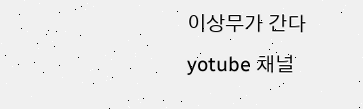이상무가 간다 yotube 채널